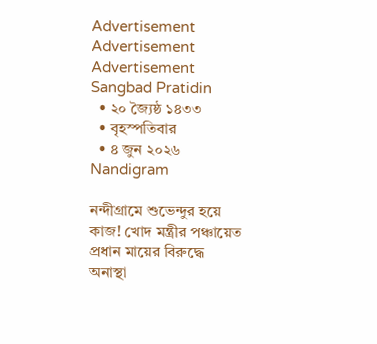Advertisement
Advertisement
Advertisement
Sangbad Pratidin
  • ২০ জ্যৈষ্ঠ ১৪৩৩
  • বৃহস্পতিবার
  • ৪ জুন ২০২৬
Nandigram

নন্দীগ্রামে শুভেন্দুর হয়ে কাজ! খোদ মন্ত্রীর পঞ্চায়েত প্রধান মায়ের বিরুদ্ধে অনাস্থা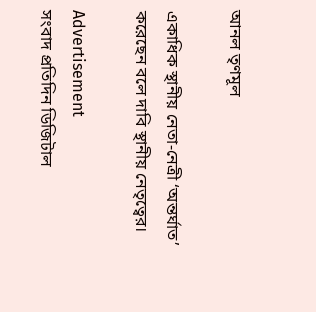আনল তৃণমূল

একাধিক স্থানীয় নেতা-নেত্রী ‘অন্তর্ঘাত’ করেছেন বলে দাবি স্থানীয় নেতৃত্বের।

Advertisement
সংবাদ প্রতিদিন ডিজিটাল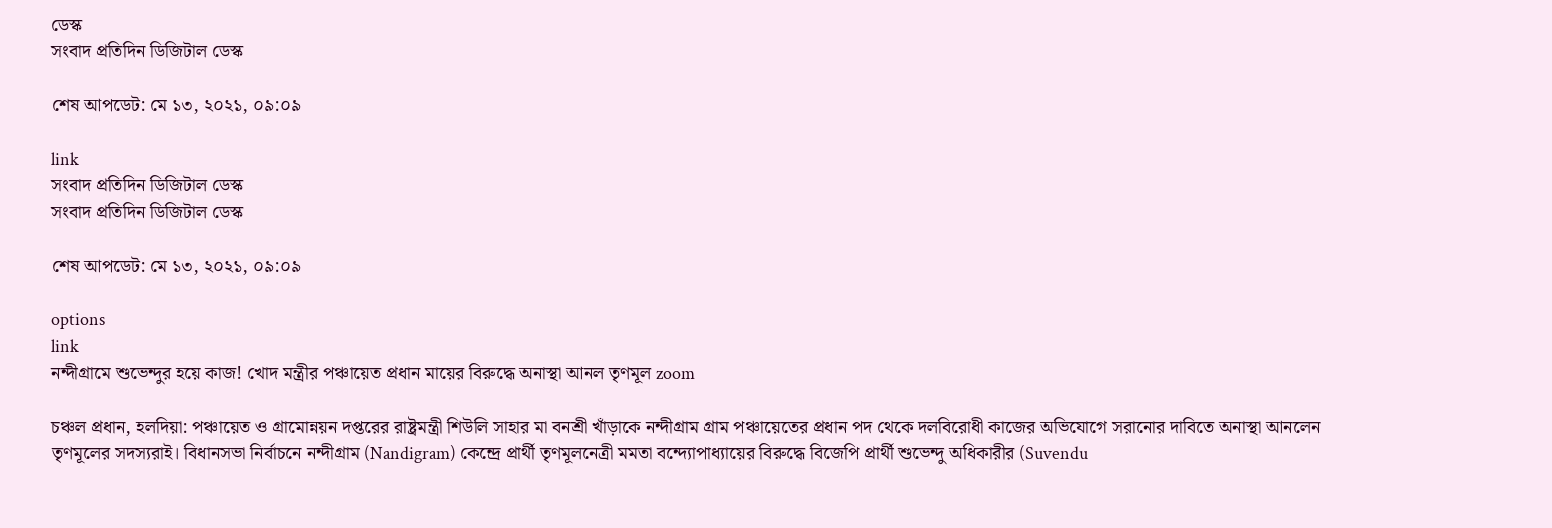ডেস্ক
সংবাদ প্রতিদিন ডিজিটাল ডেস্ক

শেষ আপডেট: মে ১৩, ২০২১, ০৯:০৯

link
সংবাদ প্রতিদিন ডিজিটাল ডেস্ক
সংবাদ প্রতিদিন ডিজিটাল ডেস্ক

শেষ আপডেট: মে ১৩, ২০২১, ০৯:০৯

options
link
নন্দীগ্রামে শুভেন্দুর হয়ে কাজ! খোদ মন্ত্রীর পঞ্চায়েত প্রধান মায়ের বিরুদ্ধে অনাস্থা আনল তৃণমূল zoom

চঞ্চল প্রধান, হলদিয়া: পঞ্চায়েত ও গ্রামোন্নয়ন দপ্তরের রাষ্ট্রমন্ত্রী শিউলি সাহার মা বনশ্রী খাঁড়াকে নন্দীগ্রাম গ্রাম পঞ্চায়েতের প্রধান পদ থেকে দলবিরোধী কাজের অভিযোগে সরানোর দাবিতে অনাস্থা আনলেন তৃণমূলের সদস্যরাই। বিধানসভা নির্বাচনে নন্দীগ্রাম (Nandigram) কেন্দ্রে প্রার্থী তৃণমূলনেত্রী মমতা বন্দ্যোপাধ্যায়ের বিরুদ্ধে বিজেপি প্রার্থী শুভেন্দু অধিকারীর (Suvendu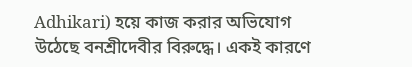Adhikari) হয়ে কাজ করার অভিযোগ উঠেছে বনশ্রীদেবীর বিরুদ্ধে। একই কারণে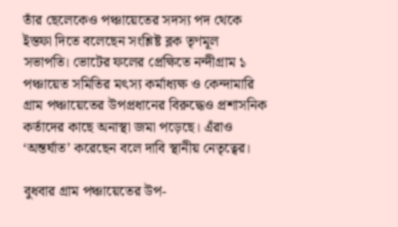তাঁর ছেলেকেও পঞ্চায়েতের সদস্য পদ থেকে ইস্তফা দিতে বলেছেন সংশ্লিষ্ট ব্লক তৃণমূল সভাপতি। ভোটের ফলের প্রেক্ষিতে নন্দীগ্রাম ১ পঞ্চায়েত সমিতির মৎস্য কর্মাধ্যক্ষ ও কেন্দামারি গ্রাম পঞ্চায়েতের উপপ্রধানের বিরুদ্ধেও প্রশাসনিক কর্তাদের কাছে অনাস্থা জমা পড়েছে। এঁরাও ‘অন্তর্ঘাত’ করেছেন বলে দাবি স্থানীয় নেতৃত্বের।

বুধবার গ্রাম পঞ্চায়েতের উপ-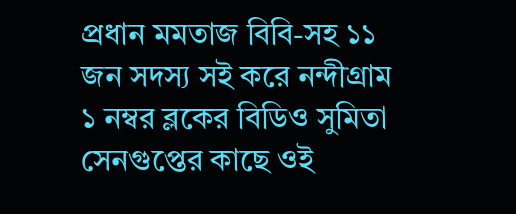প্রধান মমতাজ বিবি-সহ ১১ জন সদস‍্য সই করে নন্দীগ্রাম ১ নম্বর ব্লকের বিডিও সুমিতা সেনগুপ্তের কাছে ওই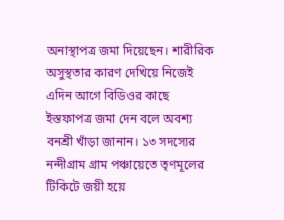অনাস্থাপত্র জমা দিয়েছেন। শারীরিক অসুস্থতার কারণ দেখিয়ে নিজেই এদিন আগে বিডিওর কাছে ইস্তফাপত্র জমা দেন বলে অবশ্য বনশ্রী খাঁড়া জানান। ১৩ সদস্যের নন্দীগ্রাম গ্রাম পঞ্চায়েতে তৃণমূলের টিকিটে জয়ী হয়ে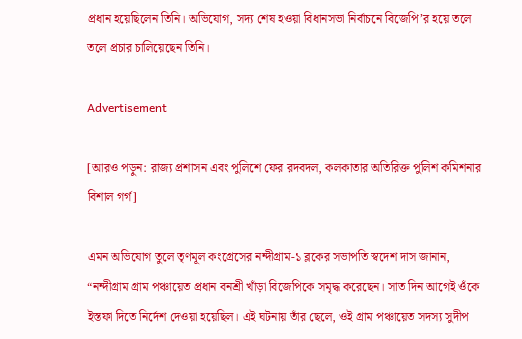প্রধান হয়েছিলেন তিনি। অভিযোগ, সদ‍্য শেষ হওয়া বিধানসভা নির্বাচনে বিজেপি’র হয়ে তলে তলে প্রচার চালিয়েছেন তিনি।

Advertisement

[আরও পড়ুন: রাজ্য প্রশাসন এবং পুলিশে ফের রদবদল, কলকাতার অতিরিক্ত পুলিশ কমিশনার বিশাল গর্গ]

এমন অভিযোগ তুলে তৃণমূল কংগ্রেসের নন্দীগ্রাম-১ ব্লকের সভাপতি স্বদেশ দাস জানান, “নন্দীগ্রাম গ্রাম পঞ্চায়েত প্রধান বনশ্রী খাঁড়া বিজেপিকে সমৃদ্ধ করেছেন। সাত দিন আগেই ওঁকে ইস্তফা দিতে নির্দেশ দেওয়া হয়েছিল। এই ঘটনায় তাঁর ছেলে, ওই গ্রাম পঞ্চায়েত সদস‍্য সুদীপ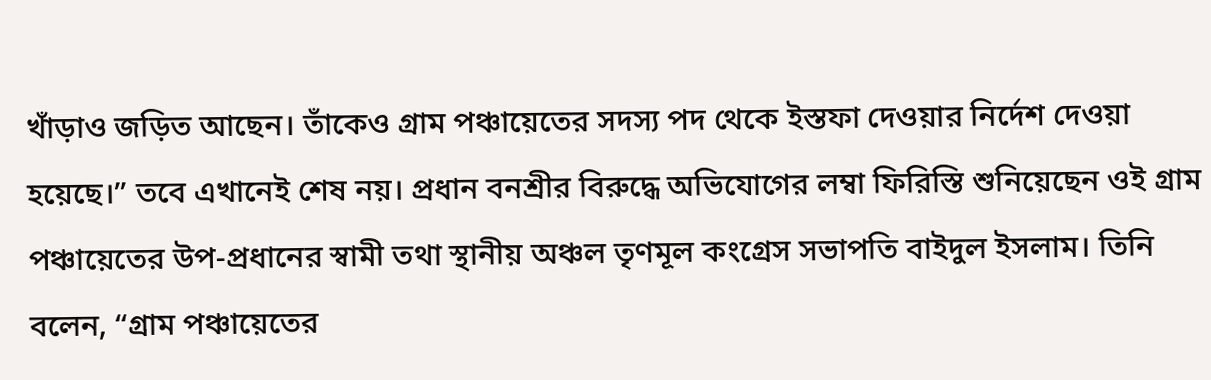খাঁড়াও জড়িত আছেন। তাঁকেও গ্রাম পঞ্চায়েতের সদস‍্য পদ থেকে ইস্তফা দেওয়ার নির্দেশ দেওয়া হয়েছে।” তবে এখানেই শেষ নয়। প্রধান বনশ্রীর বিরুদ্ধে অভিযোগের লম্বা ফিরিস্তি শুনিয়েছেন ওই গ্রাম পঞ্চায়েতের উপ-প্রধানের স্বামী তথা স্থানীয় অঞ্চল তৃণমূল কংগ্রেস সভাপতি বাইদুল ইসলাম। তিনি বলেন, “গ্রাম পঞ্চায়েতের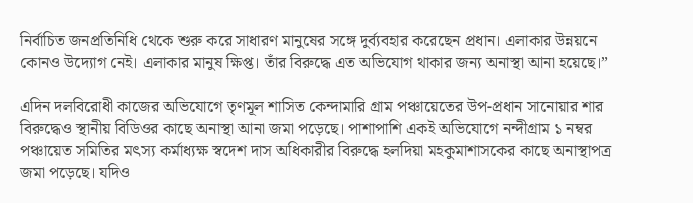নির্বাচিত জনপ্রতিনিধি থেকে শুরু করে সাধারণ মানুষের সঙ্গে দুর্ব‍্যবহার করেছেন প্রধান। এলাকার উন্নয়নে কোনও উদ্যোগ নেই। এলাকার মানুষ ক্ষিপ্ত। তাঁর বিরুদ্ধে এত অভিযোগ থাকার জন্য অনাস্থা আনা হয়েছে।”

এদিন দলবিরোধী কাজের অভিযোগে তৃণমূল শাসিত কেন্দ‍ামারি গ্রাম পঞ্চায়েতের উপ-প্রধান সানোয়ার শার বিরুদ্ধেও স্থানীয় বিডিওর কাছে অনাস্থা আনা জমা পড়েছে। পাশাপাশি একই অভিযোগে নন্দীগ্রাম ১ নম্বর পঞ্চায়েত সমিতির মৎস‍্য কর্মাধ‍্যক্ষ স্বদেশ দাস অধিকারীর বিরুদ্ধে হলদিয়া মহকুমাশাসকের কাছে অনাস্থাপত্র জমা পড়েছে। যদিও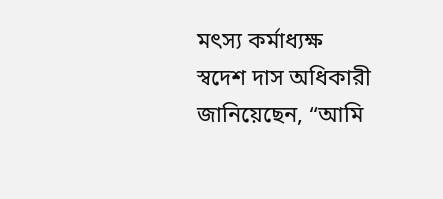মৎস‍্য কর্মাধ‍্যক্ষ স্বদেশ দাস অধিকারী জানিয়েছেন, “আমি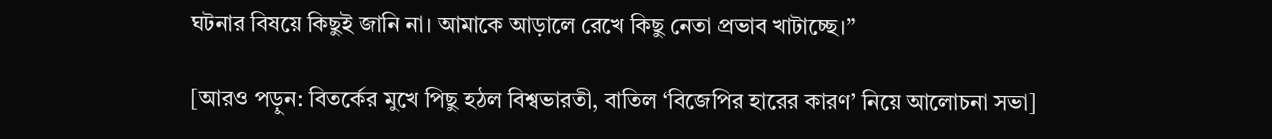ঘটনার বিষয়ে কিছুই জানি না। আমাকে আড়ালে রেখে কিছু নেতা প্রভাব খাটাচ্ছে।”

[আরও পড়ুন: বিতর্কের মুখে পিছু হঠল বিশ্বভারতী, বাতিল ‘বিজেপির হারের কারণ’ নিয়ে আলোচনা সভা]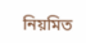নিয়মিত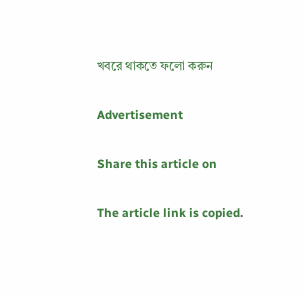খবরে থাকতে ফলো করুন

Advertisement

Share this article on

The article link is copied.